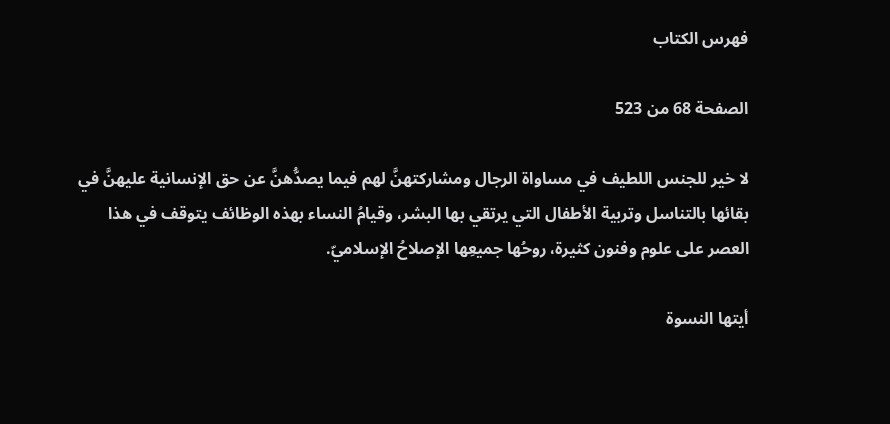فهرس الكتاب

الصفحة 68 من 523

لا خير للجنس اللطيف في مساواة الرجال ومشاركتهنَّ لهم فيما يصدُّهنَّ عن حق الإنسانية عليهنَّ في بقائها بالتناسل وتربية الأطفال التي يرتقي بها البشر، وقيامُ النساء بهذه الوظائف يتوقف في هذا العصر على علوم وفنون كثيرة، روحُها جميعِها الإصلاحُ الإسلاميّ.

أيتها النسوة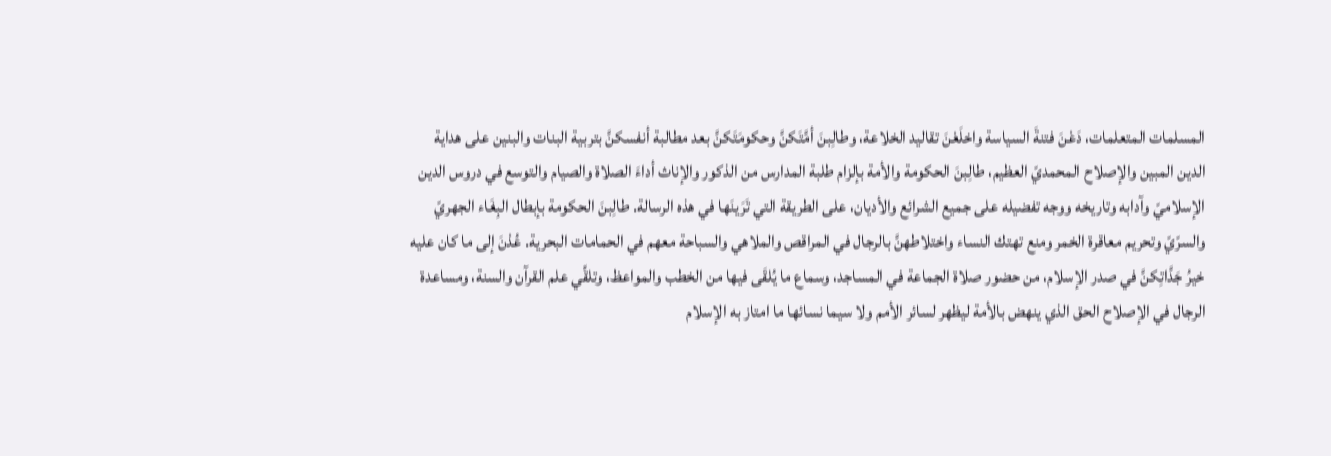المسلمات المتعلمات، دَعْنَ فتنةَ السياسة واخلَعْنَ تقاليد الخلاعة، وطالِبنَ أمَّتَكنَّ وحكومَتَكنَّ بعد مطالبة أنفسكنَّ بتربية البنات والبنين على هداية الدين المبين والإصلاح المحمديّ العظيم، طالِبنَ الحكومة والأمة بإلزام طلبة المدارس من الذكور والإناث أداءَ الصلاة والصيام والتوسع في دروس الدين الإسلاميّ وآدابه وتاريخه ووجه تفضيله على جميع الشرائع والأديان، على الطريقة التي تَرَينَها في هذه الرسالة. طالِبنَ الحكومة بإبطال البِغَاء الجهريّ والسرّيّ وتحريم معاقرة الخمر ومنع تهتك النساء واختلاطهنَّ بالرجال في المراقص والملاهي والسباحة معهم في الحمامات البحرية. عُدْنَ إلى ما كان عليه خيرُ جَدَّاتِكنَّ في صدر الإسلام، من حضور صلاة الجماعة في المساجد، وسماع ما يُلقَى فيها من الخطب والمواعظ، وتلقِّي علم القرآن والسنة، ومساعدة الرجال في الإصلاح الحق الذي ينهض بالأمة ليظهر لسائر الأمم ولا سيما نسائها ما امتاز به الإسلام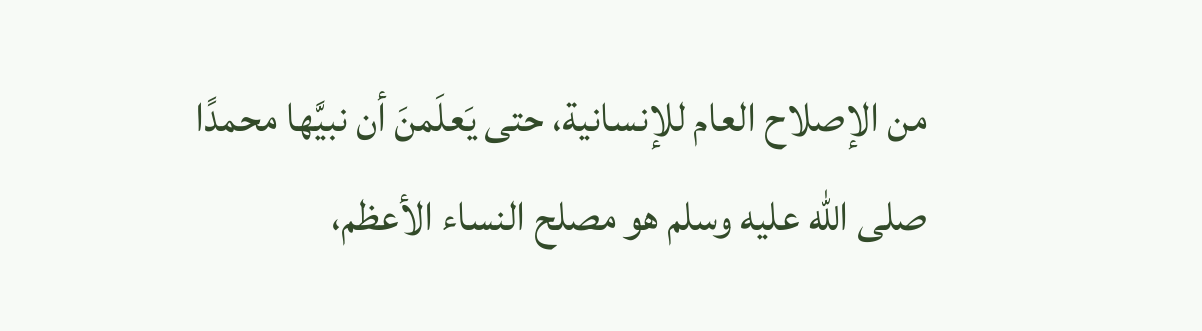من الإصلاح العام للإنسانية، حتى يَعلَمنَ أن نبيَّها محمدًا صلى الله عليه وسلم هو مصلح النساء الأعظم،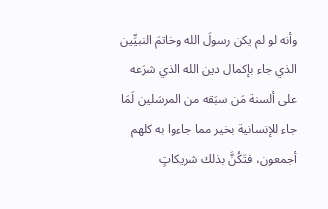وأنه لو لم يكن رسولَ الله وخاتمَ النبيِّين الذي جاء بإكمال دين الله الذي شرَعه على ألسنة مَن سبَقه من المرسَلين لَمَا جاء للإنسانية بخير مما جاءوا به كلهم أجمعون، فتَكُنَّ بذلك شريكاتٍ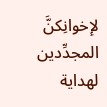لإخوانِكنَّ المجدِّدين لهداية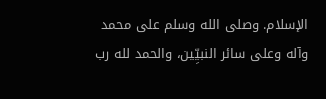الإسلام. وصلى الله وسلم على محمد وآله وعلى سائر النبيِّين، والحمد لله رب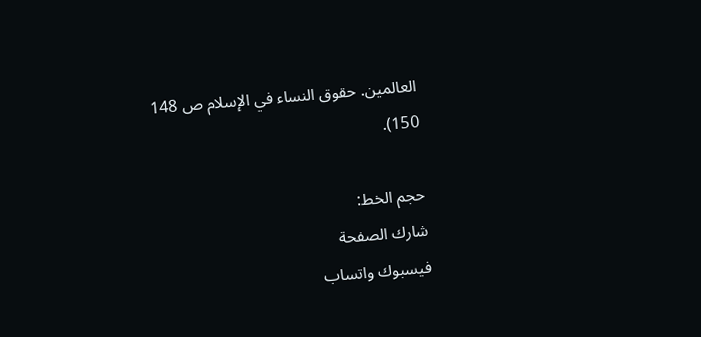العالمين. حقوق النساء في الإسلام ص 148 150).

حجم الخط:
شارك الصفحة
فيسبوك واتساب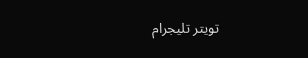تويتر تليجرام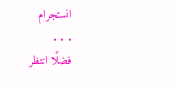انستجرام
. . .
فضلًا انتظر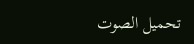تحميل الصوت